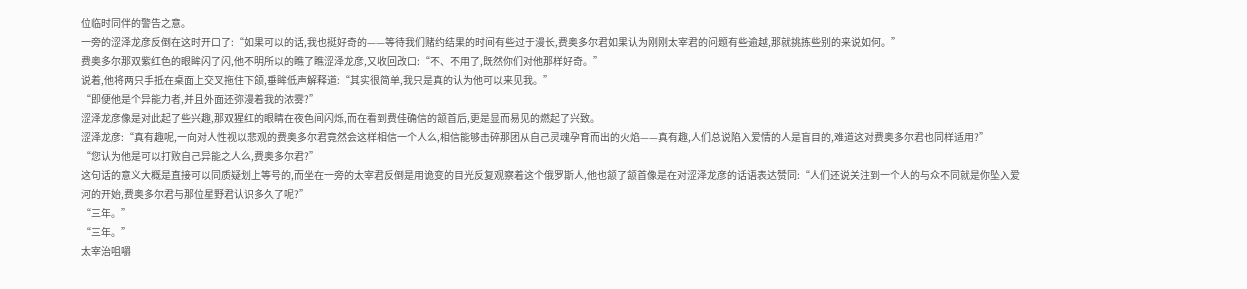位临时同伴的警告之意。
一旁的涩泽龙彦反倒在这时开口了:“如果可以的话,我也挺好奇的——等待我们赌约结果的时间有些过于漫长,费奥多尔君如果认为刚刚太宰君的问题有些逾越,那就挑拣些别的来说如何。”
费奥多尔那双紫红色的眼眸闪了闪,他不明所以的瞧了瞧涩泽龙彦,又收回改口:“不、不用了,既然你们对他那样好奇。”
说着,他将两只手抵在桌面上交叉拖住下颌,垂眸低声解释道:“其实很简单,我只是真的认为他可以来见我。”
“即便他是个异能力者,并且外面还弥漫着我的浓雾?”
涩泽龙彦像是对此起了些兴趣,那双猩红的眼睛在夜色间闪烁,而在看到费佳确信的颔首后,更是显而易见的燃起了兴致。
涩泽龙彦:“真有趣呢,一向对人性视以悲观的费奥多尔君竟然会这样相信一个人么,相信能够击碎那团从自己灵魂孕育而出的火焰——真有趣,人们总说陷入爱情的人是盲目的,难道这对费奥多尔君也同样适用?”
“您认为他是可以打败自己异能之人么,费奥多尔君?”
这句话的意义大概是直接可以同质疑划上等号的,而坐在一旁的太宰君反倒是用诡变的目光反复观察着这个俄罗斯人,他也颔了颔首像是在对涩泽龙彦的话语表达赞同:“人们还说关注到一个人的与众不同就是你坠入爱河的开始,费奥多尔君与那位星野君认识多久了呢?”
“三年。”
“三年。”
太宰治咀嚼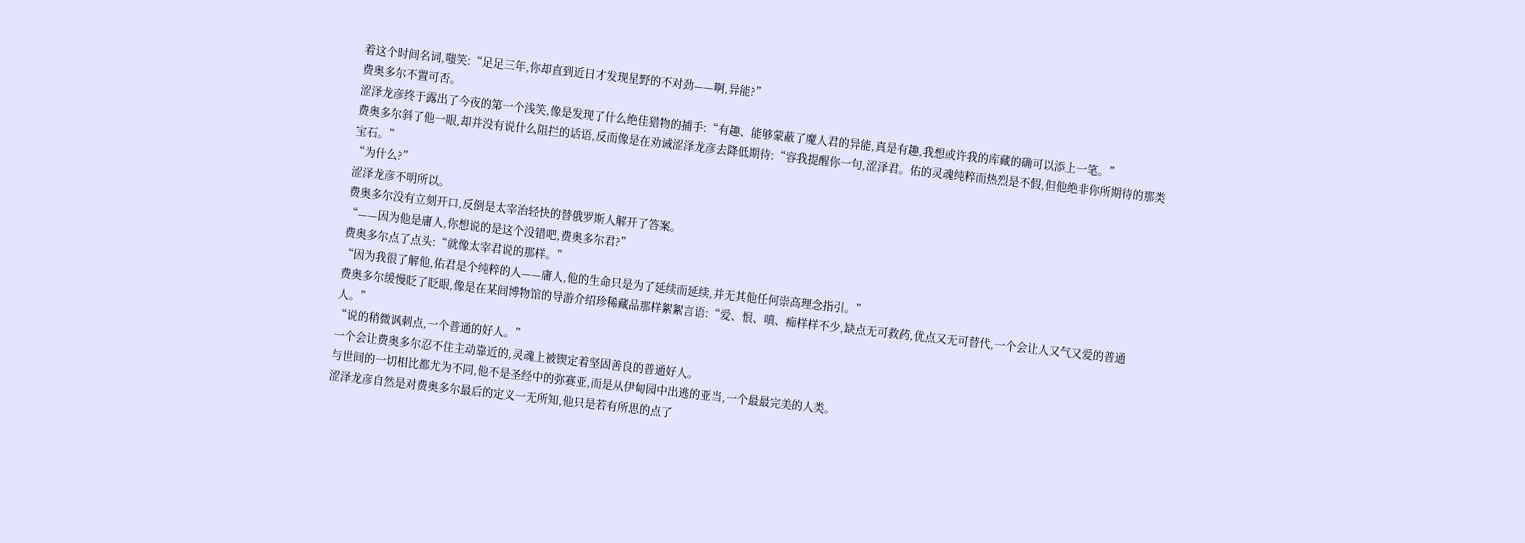着这个时间名词,嗤笑:“足足三年,你却直到近日才发现星野的不对劲——啊,异能?”
费奥多尔不置可否。
涩泽龙彦终于露出了今夜的第一个浅笑,像是发现了什么绝佳猎物的捕手:“有趣、能够蒙蔽了魔人君的异能,真是有趣,我想或许我的库藏的确可以添上一笔。”
费奥多尔斜了他一眼,却并没有说什么阻拦的话语,反而像是在劝诫涩泽龙彦去降低期待:“容我提醒你一句,涩泽君。佑的灵魂纯粹而热烈是不假,但他绝非你所期待的那类宝石。”
“为什么?”
涩泽龙彦不明所以。
费奥多尔没有立刻开口,反倒是太宰治轻快的替俄罗斯人解开了答案。
“——因为他是庸人,你想说的是这个没错吧,费奥多尔君?”
费奥多尔点了点头:“就像太宰君说的那样。”
“因为我很了解他,佑君是个纯粹的人——庸人,他的生命只是为了延续而延续,并无其他任何崇高理念指引。”
费奥多尔缓慢眨了眨眼,像是在某间博物馆的导游介绍珍稀藏品那样絮絮言语:“爱、恨、嗔、痴样样不少,缺点无可救药,优点又无可替代,一个会让人又气又爱的普通人。”
“说的稍微讽刺点,一个普通的好人。”
一个会让费奥多尔忍不住主动靠近的,灵魂上被锲定着坚固善良的普通好人。
与世间的一切相比都尤为不同,他不是圣经中的弥赛亚,而是从伊甸园中出逃的亚当,一个最最完美的人类。
涩泽龙彦自然是对费奥多尔最后的定义一无所知,他只是若有所思的点了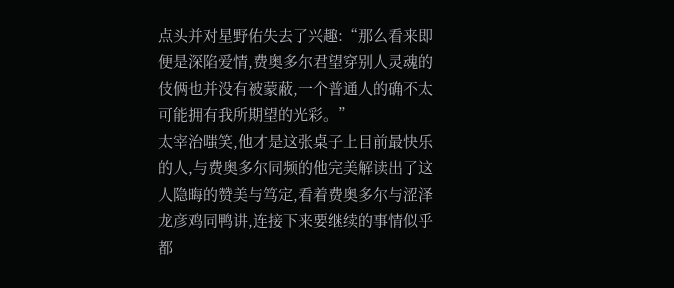点头并对星野佑失去了兴趣:“那么看来即便是深陷爱情,费奥多尔君望穿别人灵魂的伎俩也并没有被蒙蔽,一个普通人的确不太可能拥有我所期望的光彩。”
太宰治嗤笑,他才是这张桌子上目前最快乐的人,与费奥多尔同频的他完美解读出了这人隐晦的赞美与笃定,看着费奥多尔与涩泽龙彦鸡同鸭讲,连接下来要继续的事情似乎都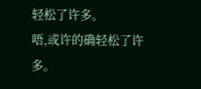轻松了许多。
唔,或许的确轻松了许多。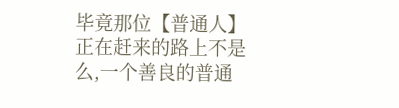毕竟那位【普通人】正在赶来的路上不是么,一个善良的普通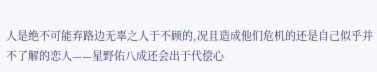人是绝不可能弃路边无辜之人于不顾的,况且造成他们危机的还是自己似乎并不了解的恋人——星野佑八成还会出于代偿心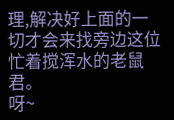理,解决好上面的一切才会来找旁边这位忙着搅浑水的老鼠君。
呀~